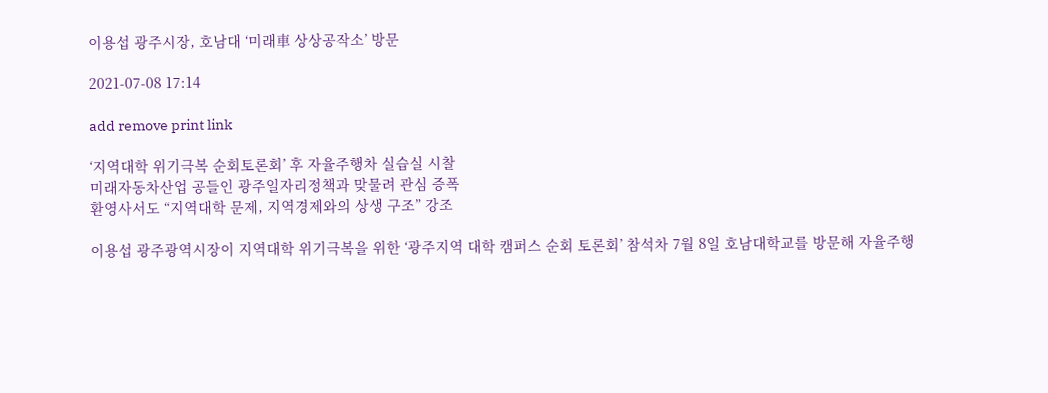이용섭 광주시장, 호남대 ‘미래車 상상공작소’ 방문

2021-07-08 17:14

add remove print link

‘지역대학 위기극복 순회토론회’ 후 자율주행차 실습실 시찰
미래자동차산업 공들인 광주일자리정책과 맞물려 관심 증폭
환영사서도 “지역대학 문제, 지역경제와의 상생 구조” 강조

이용섭 광주광역시장이 지역대학 위기극복을 위한 ‘광주지역 대학 캠퍼스 순회 토론회’ 참석차 7월 8일 호남대학교를 방문해 자율주행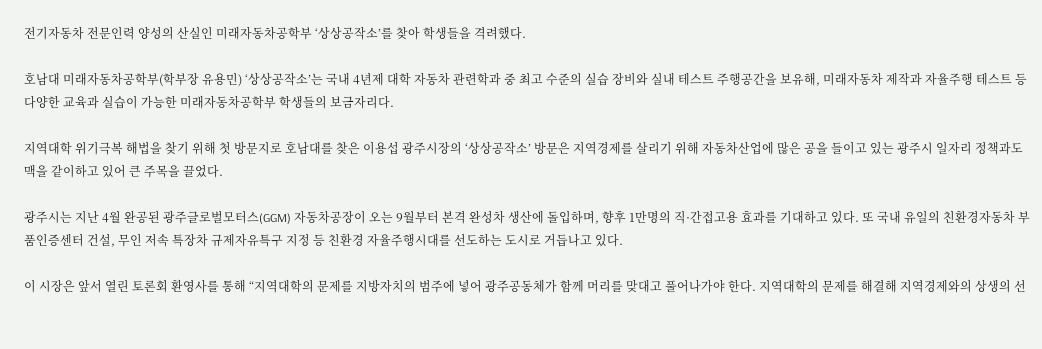전기자동차 전문인력 양성의 산실인 미래자동차공학부 ‘상상공작소’를 찾아 학생들을 격려했다.

호남대 미래자동차공학부(학부장 유용민) ‘상상공작소’는 국내 4년제 대학 자동차 관련학과 중 최고 수준의 실습 장비와 실내 테스트 주행공간을 보유해, 미래자동차 제작과 자율주행 테스트 등 다양한 교육과 실습이 가능한 미래자동차공학부 학생들의 보금자리다.

지역대학 위기극복 해법을 찾기 위해 첫 방문지로 호남대를 찾은 이용섭 광주시장의 ‘상상공작소’ 방문은 지역경제를 살리기 위해 자동차산업에 많은 공을 들이고 있는 광주시 일자리 정책과도 맥을 같이하고 있어 큰 주목을 끌었다.

광주시는 지난 4월 완공된 광주글로벌모터스(GGM) 자동차공장이 오는 9월부터 본격 완성차 생산에 돌입하며, 향후 1만명의 직·간접고용 효과를 기대하고 있다. 또 국내 유일의 친환경자동차 부품인증센터 건설, 무인 저속 특장차 규제자유특구 지정 등 친환경 자율주행시대를 선도하는 도시로 거듭나고 있다.

이 시장은 앞서 열린 토론회 환영사를 통해 “지역대학의 문제를 지방자치의 범주에 넣어 광주공동체가 함께 머리를 맞대고 풀어나가야 한다. 지역대학의 문제를 해결해 지역경제와의 상생의 선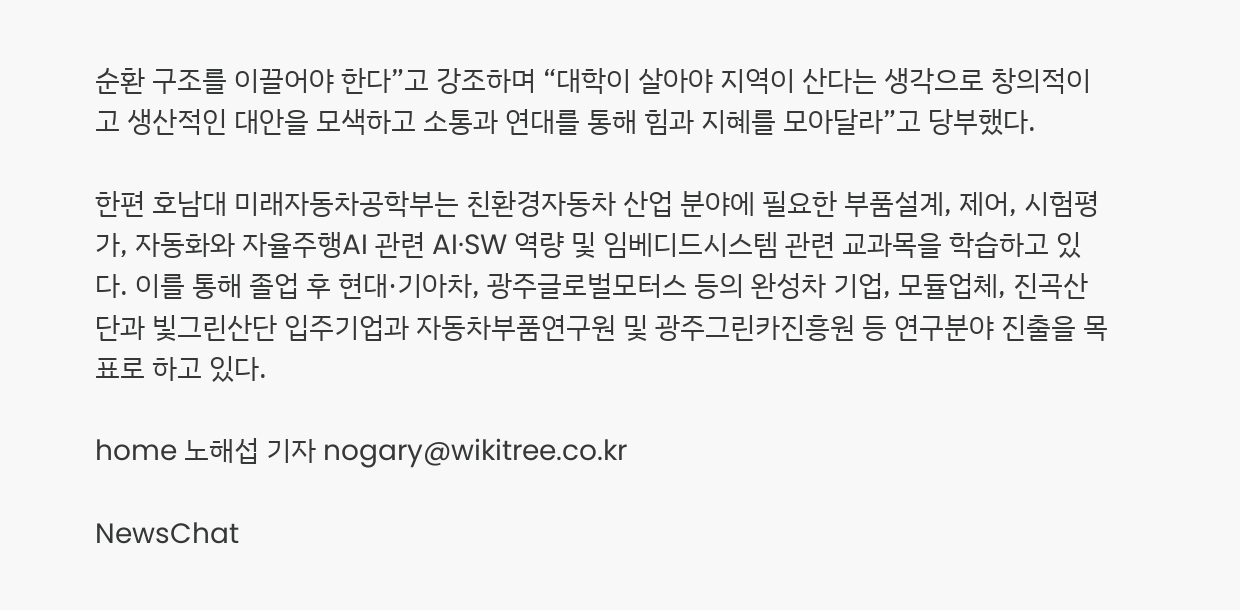순환 구조를 이끌어야 한다”고 강조하며 “대학이 살아야 지역이 산다는 생각으로 창의적이고 생산적인 대안을 모색하고 소통과 연대를 통해 힘과 지혜를 모아달라”고 당부했다.

한편 호남대 미래자동차공학부는 친환경자동차 산업 분야에 필요한 부품설계, 제어, 시험평가, 자동화와 자율주행AI 관련 AI·SW 역량 및 임베디드시스템 관련 교과목을 학습하고 있다. 이를 통해 졸업 후 현대·기아차, 광주글로벌모터스 등의 완성차 기업, 모듈업체, 진곡산단과 빛그린산단 입주기업과 자동차부품연구원 및 광주그린카진흥원 등 연구분야 진출을 목표로 하고 있다.

home 노해섭 기자 nogary@wikitree.co.kr

NewsChat